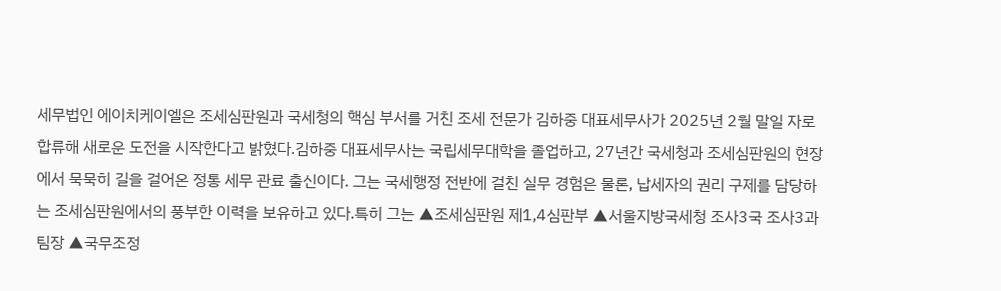세무법인 에이치케이엘은 조세심판원과 국세청의 핵심 부서를 거친 조세 전문가 김하중 대표세무사가 2025년 2월 말일 자로 합류해 새로운 도전을 시작한다고 밝혔다.김하중 대표세무사는 국립세무대학을 졸업하고, 27년간 국세청과 조세심판원의 현장에서 묵묵히 길을 걸어온 정통 세무 관료 출신이다. 그는 국세행정 전반에 걸친 실무 경험은 물론, 납세자의 권리 구제를 담당하는 조세심판원에서의 풍부한 이력을 보유하고 있다.특히 그는 ▲조세심판원 제1,4심판부 ▲서울지방국세청 조사3국 조사3과 팀장 ▲국무조정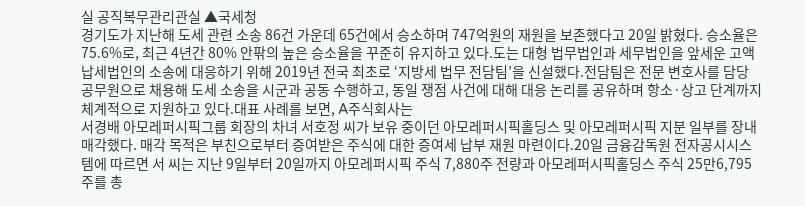실 공직복무관리관실 ▲국세청
경기도가 지난해 도세 관련 소송 86건 가운데 65건에서 승소하며 747억원의 재원을 보존했다고 20일 밝혔다. 승소율은 75.6%로, 최근 4년간 80% 안팎의 높은 승소율을 꾸준히 유지하고 있다.도는 대형 법무법인과 세무법인을 앞세운 고액 납세법인의 소송에 대응하기 위해 2019년 전국 최초로 ‘지방세 법무 전담팀’을 신설했다.전담팀은 전문 변호사를 담당 공무원으로 채용해 도세 소송을 시군과 공동 수행하고, 동일 쟁점 사건에 대해 대응 논리를 공유하며 항소·상고 단계까지 체계적으로 지원하고 있다.대표 사례를 보면, A주식회사는
서경배 아모레퍼시픽그룹 회장의 차녀 서호정 씨가 보유 중이던 아모레퍼시픽홀딩스 및 아모레퍼시픽 지분 일부를 장내 매각했다. 매각 목적은 부친으로부터 증여받은 주식에 대한 증여세 납부 재원 마련이다.20일 금융감독원 전자공시시스템에 따르면 서 씨는 지난 9일부터 20일까지 아모레퍼시픽 주식 7,880주 전량과 아모레퍼시픽홀딩스 주식 25만6,795주를 총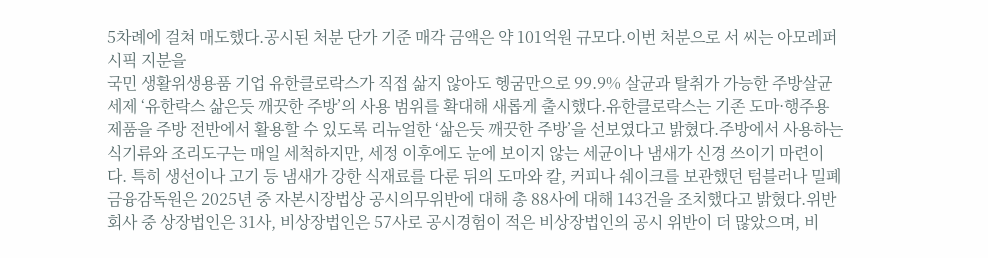5차례에 걸쳐 매도했다.공시된 처분 단가 기준 매각 금액은 약 101억원 규모다.이번 처분으로 서 씨는 아모레퍼시픽 지분을
국민 생활위생용품 기업 유한클로락스가 직접 삶지 않아도 헹굼만으로 99.9% 살균과 탈취가 가능한 주방살균세제 ‘유한락스 삶은듯 깨끗한 주방’의 사용 범위를 확대해 새롭게 출시했다.유한클로락스는 기존 도마·행주용 제품을 주방 전반에서 활용할 수 있도록 리뉴얼한 ‘삶은듯 깨끗한 주방’을 선보였다고 밝혔다.주방에서 사용하는 식기류와 조리도구는 매일 세척하지만, 세정 이후에도 눈에 보이지 않는 세균이나 냄새가 신경 쓰이기 마련이다. 특히 생선이나 고기 등 냄새가 강한 식재료를 다룬 뒤의 도마와 칼, 커피나 쉐이크를 보관했던 텀블러나 밀폐
금융감독원은 2025년 중 자본시장법상 공시의무위반에 대해 총 88사에 대해 143건을 조치했다고 밝혔다.위반회사 중 상장법인은 31사, 비상장법인은 57사로 공시경험이 적은 비상장법인의 공시 위반이 더 많았으며, 비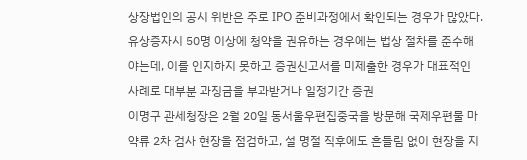상장법인의 공시 위반은 주로 IPO 준비과정에서 확인되는 경우가 많았다.유상증자시 50명 이상에 청약을 권유하는 경우에는 법상 절차를 준수해야는데, 이를 인지하지 못하고 증권신고서를 미제출한 경우가 대표적인 사례로 대부분 과징금을 부과받거나 일정기간 증권
이명구 관세청장은 2월 20일 동서울우편집중국을 방문해 국제우편물 마약류 2차 검사 현장을 점검하고, 설 명절 직후에도 흔들림 없이 현장을 지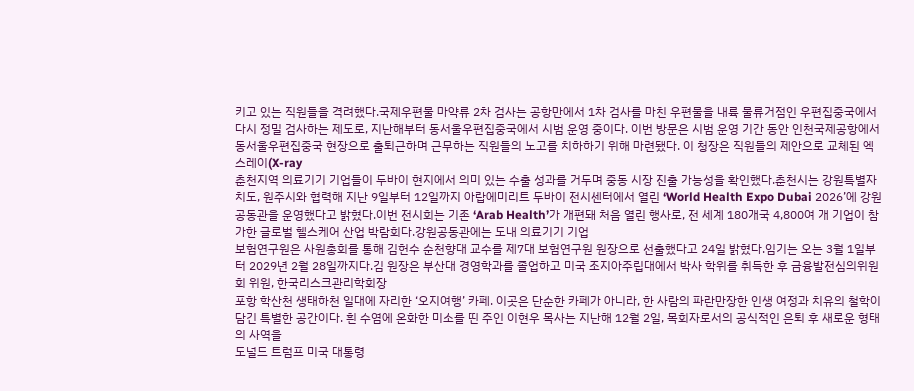키고 있는 직원들을 격려했다.국제우편물 마약류 2차 검사는 공항만에서 1차 검사를 마친 우편물을 내륙 물류거점인 우편집중국에서 다시 정밀 검사하는 제도로, 지난해부터 동서울우편집중국에서 시범 운영 중이다. 이번 방문은 시범 운영 기간 동안 인천국제공항에서 동서울우편집중국 현장으로 출퇴근하며 근무하는 직원들의 노고를 치하하기 위해 마련됐다. 이 청장은 직원들의 제안으로 교체된 엑스레이(X-ray
춘천지역 의료기기 기업들이 두바이 현지에서 의미 있는 수출 성과를 거두며 중동 시장 진출 가능성을 확인했다.춘천시는 강원특별자치도, 원주시와 협력해 지난 9일부터 12일까지 아랍에미리트 두바이 전시센터에서 열린 ‘World Health Expo Dubai 2026’에 강원공동관을 운영했다고 밝혔다.이번 전시회는 기존 ‘Arab Health’가 개편돼 처음 열린 행사로, 전 세계 180개국 4,800여 개 기업이 참가한 글로벌 헬스케어 산업 박람회다.강원공동관에는 도내 의료기기 기업
보험연구원은 사원총회를 통해 김헌수 순천향대 교수를 제7대 보험연구원 원장으로 선출했다고 24일 밝혔다.임기는 오는 3월 1일부터 2029년 2월 28일까지다.김 원장은 부산대 경영학과를 졸업하고 미국 조지아주립대에서 박사 학위를 취득한 후 금융발전심의위원회 위원, 한국리스크관리학회장
포항 학산천 생태하천 일대에 자리한 ‘오지여행’ 카페. 이곳은 단순한 카페가 아니라, 한 사람의 파란만장한 인생 여정과 치유의 철학이 담긴 특별한 공간이다. 흰 수염에 온화한 미소를 띤 주인 이현우 목사는 지난해 12월 2일, 목회자로서의 공식적인 은퇴 후 새로운 형태의 사역을
도널드 트럼프 미국 대통령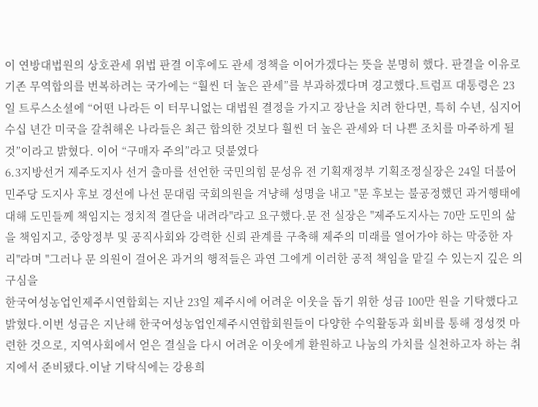이 연방대법원의 상호관세 위법 판결 이후에도 관세 정책을 이어가겠다는 뜻을 분명히 했다. 판결을 이유로 기존 무역합의를 번복하려는 국가에는 “훨씬 더 높은 관세”를 부과하겠다며 경고했다.트럼프 대통령은 23일 트루스소셜에 “어떤 나라든 이 터무니없는 대법원 결정을 가지고 장난을 치려 한다면, 특히 수년, 심지어 수십 년간 미국을 갈취해온 나라들은 최근 합의한 것보다 훨씬 더 높은 관세와 더 나쁜 조치를 마주하게 될 것”이라고 밝혔다. 이어 “구매자 주의”라고 덧붙였다
6.3지방선거 제주도지사 선거 출마를 선언한 국민의힘 문성유 전 기획재정부 기획조정실장은 24일 더불어민주당 도지사 후보 경선에 나선 문대림 국회의원을 겨냥해 성명을 내고 "문 후보는 불공정했던 과거행태에 대해 도민들께 책임지는 정치적 결단을 내려라"라고 요구했다.문 전 실장은 "제주도지사는 70만 도민의 삶을 책임지고, 중앙정부 및 공직사회와 강력한 신뢰 관계를 구축해 제주의 미래를 열어가야 하는 막중한 자리"라며 "그러나 문 의원이 걸어온 과거의 행적들은 과연 그에게 이러한 공적 책임을 맡길 수 있는지 깊은 의구심을
한국여성농업인제주시연합회는 지난 23일 제주시에 어려운 이웃을 돕기 위한 성금 100만 원을 기탁했다고 밝혔다.이번 성금은 지난해 한국여성농업인제주시연합회원들이 다양한 수익활동과 회비를 통해 정성껏 마련한 것으로, 지역사회에서 얻은 결실을 다시 어려운 이웃에게 환원하고 나눔의 가치를 실천하고자 하는 취지에서 준비됐다.이날 기탁식에는 강용희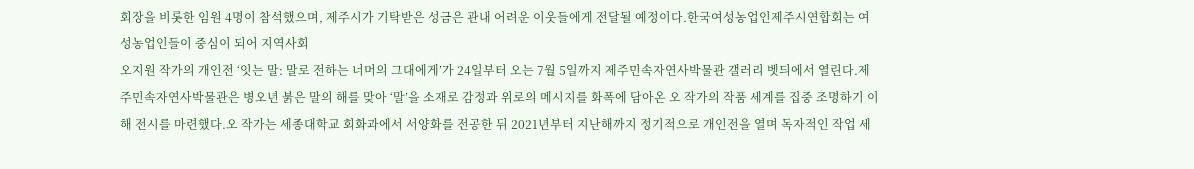회장을 비롯한 임원 4명이 참석했으며, 제주시가 기탁받은 성금은 관내 어려운 이웃들에게 전달될 예정이다.한국여성농업인제주시연합회는 여성농업인들이 중심이 되어 지역사회
오지원 작가의 개인전 ‘잇는 말: 말로 전하는 너머의 그대에게’가 24일부터 오는 7월 5일까지 제주민속자연사박물관 갤러리 벳듸에서 열린다.제주민속자연사박물관은 병오년 붉은 말의 해를 맞아 ‘말’을 소재로 감정과 위로의 메시지를 화폭에 담아온 오 작가의 작품 세계를 집중 조명하기 이해 전시를 마련했다.오 작가는 세종대학교 회화과에서 서양화를 전공한 뒤 2021년부터 지난해까지 정기적으로 개인전을 열며 독자적인 작업 세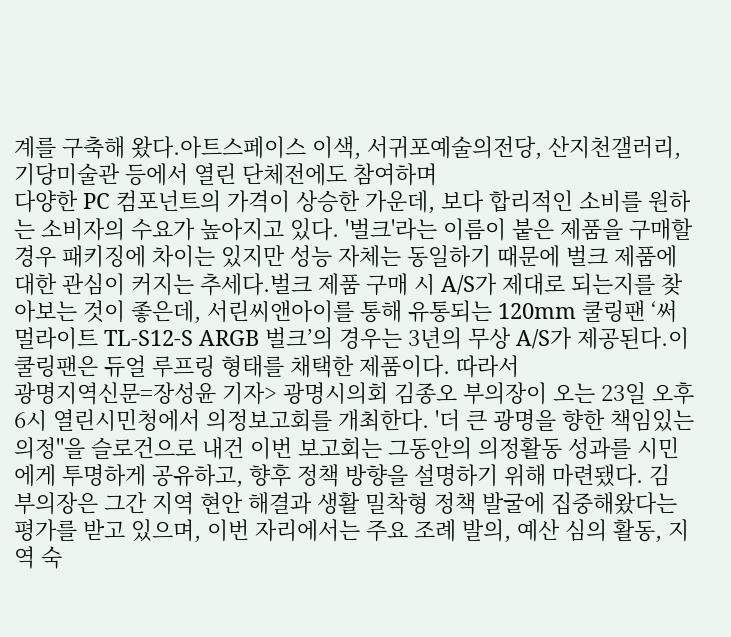계를 구축해 왔다.아트스페이스 이색, 서귀포예술의전당, 산지천갤러리, 기당미술관 등에서 열린 단체전에도 참여하며
다양한 PC 컴포넌트의 가격이 상승한 가운데, 보다 합리적인 소비를 원하는 소비자의 수요가 높아지고 있다. '벌크'라는 이름이 붙은 제품을 구매할 경우 패키징에 차이는 있지만 성능 자체는 동일하기 때문에 벌크 제품에 대한 관심이 커지는 추세다.벌크 제품 구매 시 A/S가 제대로 되는지를 찾아보는 것이 좋은데, 서린씨앤아이를 통해 유통되는 120mm 쿨링팬 ‘써멀라이트 TL-S12-S ARGB 벌크’의 경우는 3년의 무상 A/S가 제공된다.이 쿨링팬은 듀얼 루프링 형태를 채택한 제품이다. 따라서
광명지역신문=장성윤 기자> 광명시의회 김종오 부의장이 오는 23일 오후 6시 열린시민청에서 의정보고회를 개최한다. '더 큰 광명을 향한 책임있는 의정''을 슬로건으로 내건 이번 보고회는 그동안의 의정활동 성과를 시민에게 투명하게 공유하고, 향후 정책 방향을 설명하기 위해 마련됐다. 김 부의장은 그간 지역 현안 해결과 생활 밀착형 정책 발굴에 집중해왔다는 평가를 받고 있으며, 이번 자리에서는 주요 조례 발의, 예산 심의 활동, 지역 숙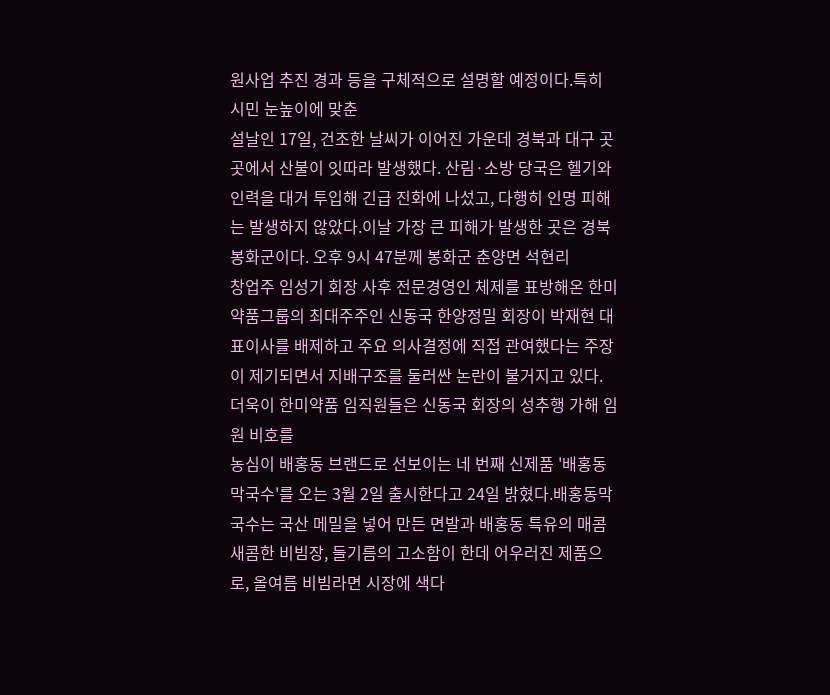원사업 추진 경과 등을 구체적으로 설명할 예정이다.특히 시민 눈높이에 맞춘
설날인 17일, 건조한 날씨가 이어진 가운데 경북과 대구 곳곳에서 산불이 잇따라 발생했다. 산림·소방 당국은 헬기와 인력을 대거 투입해 긴급 진화에 나섰고, 다행히 인명 피해는 발생하지 않았다.이날 가장 큰 피해가 발생한 곳은 경북 봉화군이다. 오후 9시 47분께 봉화군 춘양면 석현리
창업주 임성기 회장 사후 전문경영인 체제를 표방해온 한미약품그룹의 최대주주인 신동국 한양정밀 회장이 박재현 대표이사를 배제하고 주요 의사결정에 직접 관여했다는 주장이 제기되면서 지배구조를 둘러싼 논란이 불거지고 있다. 더욱이 한미약품 임직원들은 신동국 회장의 성추행 가해 임원 비호를
농심이 배홍동 브랜드로 선보이는 네 번째 신제품 '배홍동막국수'를 오는 3월 2일 출시한다고 24일 밝혔다.배홍동막국수는 국산 메밀을 넣어 만든 면발과 배홍동 특유의 매콤새콤한 비빔장, 들기름의 고소함이 한데 어우러진 제품으로, 올여름 비빔라면 시장에 색다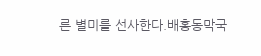른 별미를 선사한다.배홍동막국